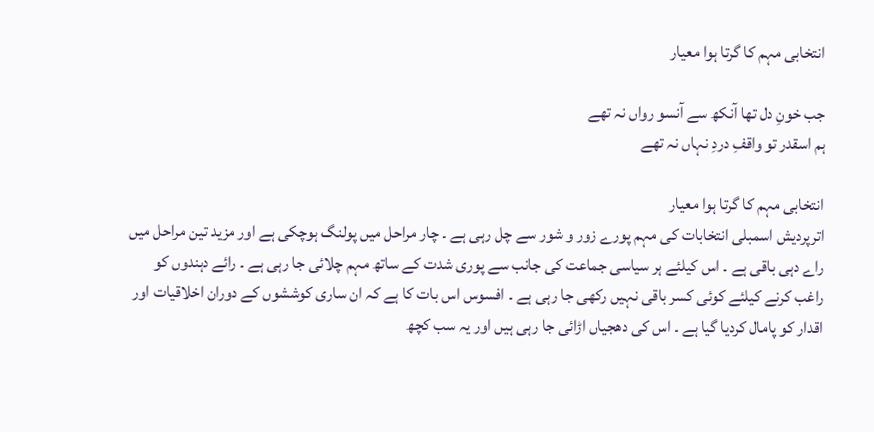انتخابی مہم کا گرتا ہوا معیار

جب خونِ دل تھا آنکھ سے آنسو رواں نہ تھے
ہم اسقدر تو واقفِ دردِ نہاں نہ تھے

انتخابی مہم کا گرتا ہوا معیار
اترپردیش اسمبلی انتخابات کی مہم پورے زور و شور سے چل رہی ہے ۔ چار مراحل میں پولنگ ہوچکی ہے اور مزید تین مراحل میں راے دہی باقی ہے ۔ اس کیلئے ہر سیاسی جماعت کی جانب سے پوری شدت کے ساتھ مہم چلائی جا رہی ہے ۔ رائے دہندوں کو راغب کرنے کیلئے کوئی کسر باقی نہیں رکھی جا رہی ہے ۔ افسوس اس بات کا ہے کہ ان ساری کوششوں کے دوران اخلاقیات اور اقدار کو پامال کردیا گیا ہے ۔ اس کی دھجیاں اڑائی جا رہی ہیں اور یہ سب کچھ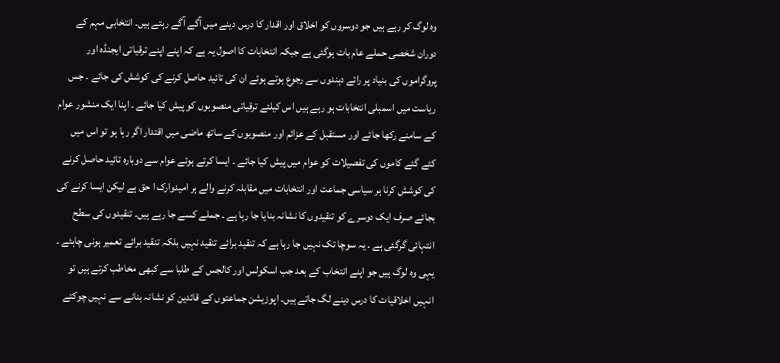وہ لوگ کر رہے ہیں جو دوسروں کو اخلاق اور اقدار کا درس دینے میں آگے آگے رہتے ہیں۔ انتخابی مہم کے دوران شخصی حملے عام بات ہوگئی ہے جبکہ انتخابات کا اصول یہ ہے کہ اپنے اپنے ترقیاتی ایجنڈہ اور پروگراموں کی بنیاد پر رائے دہندوں سے رجوع ہوتے ہوئے ان کی تائید حاصل کرنے کی کوشش کی جائے ۔ جس ریاست میں اسمبلی انتخابات ہو رہے ہیں اس کیلئے ترقیاتی منصوبوں کو پیش کیا جائے ۔ اپنا ایک منشور عوام کے سامنے رکھا جائے اور مستقبل کے عزائم اور منصوبوں کے ساتھ ماضی میں اقتدار اگر رہا ہو تو اس میں کئے گئے کاموں کی تفصیلات کو عوام میں پیش کیا جائے ۔ ایسا کرتے ہوئے عوام سے دوبارہ تائید حاصل کرنے کی کوشش کرنا ہر سیاسی جماعت اور انتخابات میں مقابلہ کرنے والے ہر امیدوارک ا حق ہے لیکن ایسا کرنے کی بجائے صرف ایک دوسرے کو تنقیدوں کا نشانہ بنایا جا رہا ہے ۔ جملے کسے جا رہے ہیں۔ تنقیدوں کی سطح انتہائی گرگئی ہے ۔ یہ سوچا تک نہیں جا رہا ہے کہ تنقید برائے تنقید نہیں بلکہ تنقید برائے تعمیر ہونی چاہئے ۔ یہی وہ لوگ ہیں جو اپنے انتخاب کے بعد جب اسکولس اور کالجس کے طلبا سے کبھی مخاطب کرتے ہیں تو انہیں اخلاقیات کا درس دینے لگ جاتے ہیں۔ اپوزیشن جماعتوں کے قائدین کو نشانہ بنانے سے نہیں چوکتے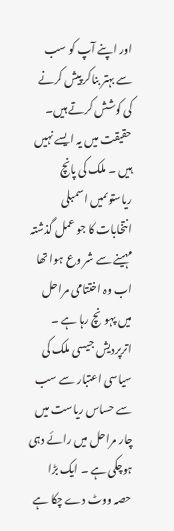اور اپنے آپ کو سب سے بہتر بناکر پیش کرنے کی کوشش کرتے ہیں۔ حقیقت میں یہ ایسے نہیں ہیں ۔ ملک کی پانچ ریاستوںمیں اسمبلی انتخابات کا جو عمل گذشتہ مہینے سے شر وع ہوا تھا اب وہ اختتامی مراحل میں پہونچ رہا ہے ۔ اترپردیش جیسی ملک کی سیاسی اعتبار سے سب سے حساس ریاست میں چار مراحل میں رائے دہی ہوچکی ہے ۔ ایک بڑا حصہ ووٹ دے چکا ہے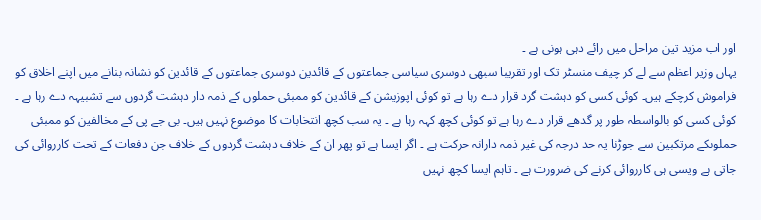اور اب مزید تین مراحل میں رائے دہی ہونی ہے ۔
یہاں وزیر اعظم سے لے کر چیف منسٹر تک اور تقریبا سبھی دوسری سیاسی جماعتوں کے قائدین دوسری جماعتوں کے قائدین کو نشانہ بنانے میں اپنے اخلاق کو فراموش کرچکے ہیں۔ کوئی کسی کو دہشت گرد قرار دے رہا ہے تو کوئی اپوزیشن کے قائدین کو ممبئی حملوں کے ذمہ دار دہشت گردوں سے تشبیہہ دے رہا ہے ۔ کوئی کسی کو بالواسطہ طور پر گدھے قرار دے رہا ہے تو کوئی کچھ کہہ رہا ہے ۔ یہ سب کچھ انتخابات کا موضوع نہیں ہیں۔ بی جے پی کے مخالفین کو ممبئی حملوںکے مرتکبین سے جوڑنا یہ حد درجہ کی غیر ذمہ دارانہ حرکت ہے ۔ اگر ایسا ہے تو پھر ان کے خلاف دہشت گردوں کے خلاف جن دفعات کے تحت کارروائی کی جاتی ہے ویسی ہی کارروائی کرنے کی ضرورت ہے ۔ تاہم ایسا کچھ نہیں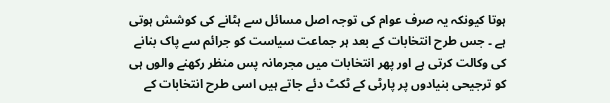ہوتا کیونکہ یہ صرف عوام کی توجہ اصل مسائل سے ہٹانے کی کوشش ہوتی ہے ۔ جس طرح انتخابات کے بعد ہر جماعت سیاست کو جرائم سے پاک بنانے کی وکالت کرتی ہے اور پھر انتخابات میں مجرمانہ پس منظر رکھنے والوں ہی کو ترجیحی بنیادوں پر پارٹی کے ٹکٹ دئے جاتے ہیں اسی طرح انتخابات کے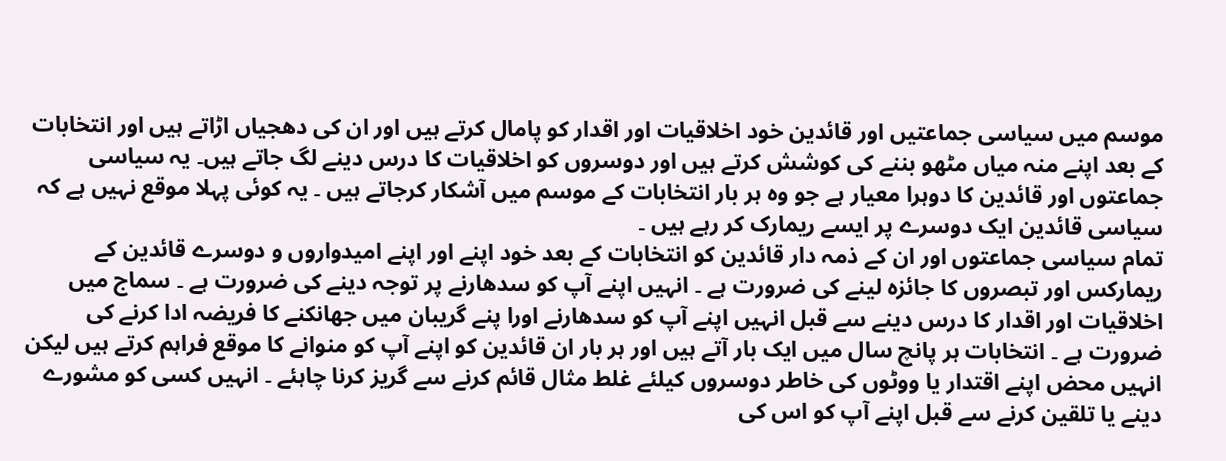موسم میں سیاسی جماعتیں اور قائدین خود اخلاقیات اور اقدار کو پامال کرتے ہیں اور ان کی دھجیاں اڑاتے ہیں اور انتخابات کے بعد اپنے منہ میاں مٹھو بننے کی کوشش کرتے ہیں اور دوسروں کو اخلاقیات کا درس دینے لگ جاتے ہیں۔ یہ سیاسی جماعتوں اور قائدین کا دوہرا معیار ہے جو وہ ہر بار انتخابات کے موسم میں آشکار کرجاتے ہیں ۔ یہ کوئی پہلا موقع نہیں ہے کہ سیاسی قائدین ایک دوسرے پر ایسے ریمارک کر رہے ہیں ۔
تمام سیاسی جماعتوں اور ان کے ذمہ دار قائدین کو انتخابات کے بعد خود اپنے اور اپنے امیدواروں و دوسرے قائدین کے ریمارکس اور تبصروں کا جائزہ لینے کی ضرورت ہے ۔ انہیں اپنے آپ کو سدھارنے پر توجہ دینے کی ضرورت ہے ۔ سماج میں اخلاقیات اور اقدار کا درس دینے سے قبل انہیں اپنے آپ کو سدھارنے اورا پنے گریبان میں جھانکنے کا فریضہ ادا کرنے کی ضرورت ہے ۔ انتخابات ہر پانچ سال میں ایک بار آتے ہیں اور ہر بار ان قائدین کو اپنے آپ کو منوانے کا موقع فراہم کرتے ہیں لیکن انہیں محض اپنے اقتدار یا ووٹوں کی خاطر دوسروں کیلئے غلط مثال قائم کرنے سے گریز کرنا چاہئے ۔ انہیں کسی کو مشورے دینے یا تلقین کرنے سے قبل اپنے آپ کو اس کی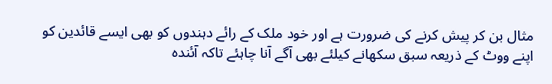مثال بن کر پیش کرنے کی ضرورت ہے اور خود ملک کے رائے دہندوں کو بھی ایسے قائدین کو اپنے ووٹ کے ذریعہ سبق سکھانے کیلئے بھی آگے آنا چاہئے تاکہ آئندہ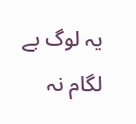یہ لوگ بے لگام نہ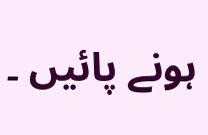ہونے پائیں ۔